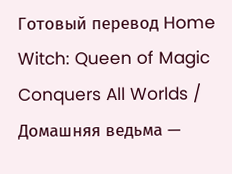Готовый перевод Home Witch: Queen of Magic Conquers All Worlds / Домашняя ведьма —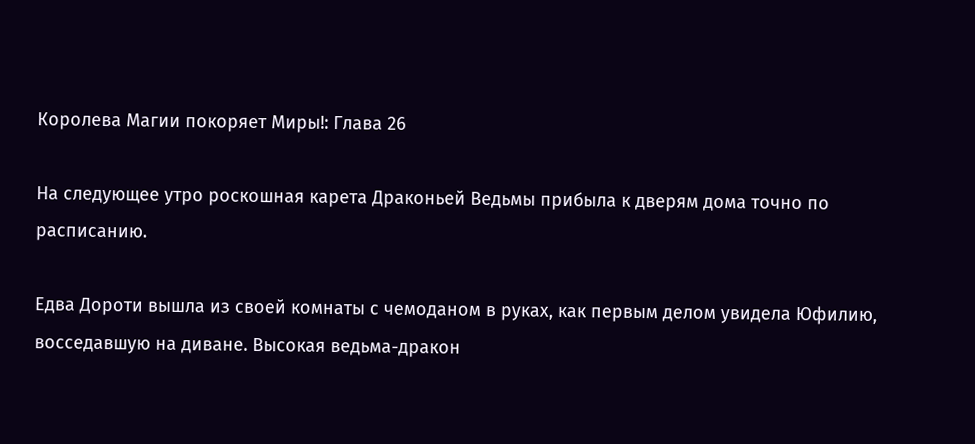Королева Магии покоряет Миры!: Глава 26

На следующее утро роскошная карета Драконьей Ведьмы прибыла к дверям дома точно по расписанию.

Едва Дороти вышла из своей комнаты с чемоданом в руках, как первым делом увидела Юфилию, восседавшую на диване. Высокая ведьма-дракон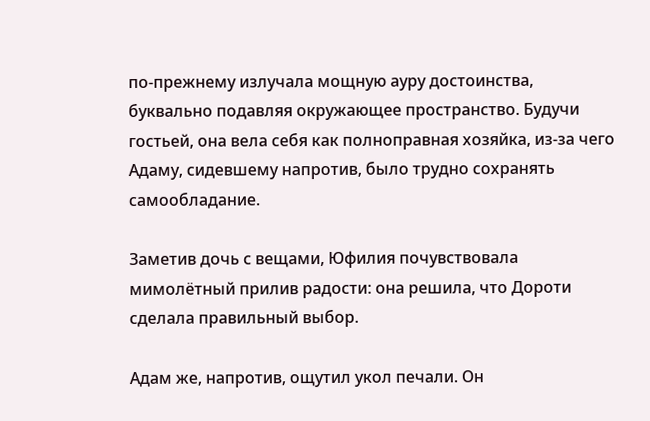по-прежнему излучала мощную ауру достоинства, буквально подавляя окружающее пространство. Будучи гостьей, она вела себя как полноправная хозяйка, из-за чего Адаму, сидевшему напротив, было трудно сохранять самообладание.

Заметив дочь с вещами, Юфилия почувствовала мимолётный прилив радости: она решила, что Дороти сделала правильный выбор.

Адам же, напротив, ощутил укол печали. Он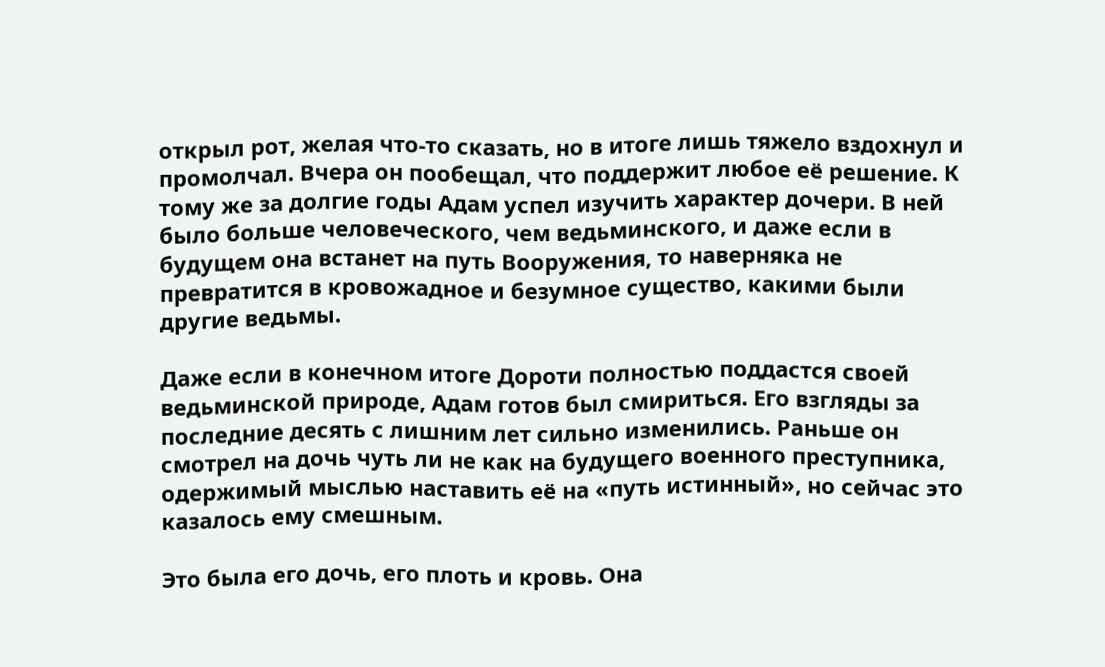открыл рот, желая что-то сказать, но в итоге лишь тяжело вздохнул и промолчал. Вчера он пообещал, что поддержит любое её решение. К тому же за долгие годы Адам успел изучить характер дочери. В ней было больше человеческого, чем ведьминского, и даже если в будущем она встанет на путь Вооружения, то наверняка не превратится в кровожадное и безумное существо, какими были другие ведьмы.

Даже если в конечном итоге Дороти полностью поддастся своей ведьминской природе, Адам готов был смириться. Его взгляды за последние десять с лишним лет сильно изменились. Раньше он смотрел на дочь чуть ли не как на будущего военного преступника, одержимый мыслью наставить её на «путь истинный», но сейчас это казалось ему смешным.

Это была его дочь, его плоть и кровь. Она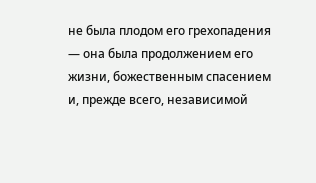не была плодом его грехопадения — она была продолжением его жизни, божественным спасением и, прежде всего, независимой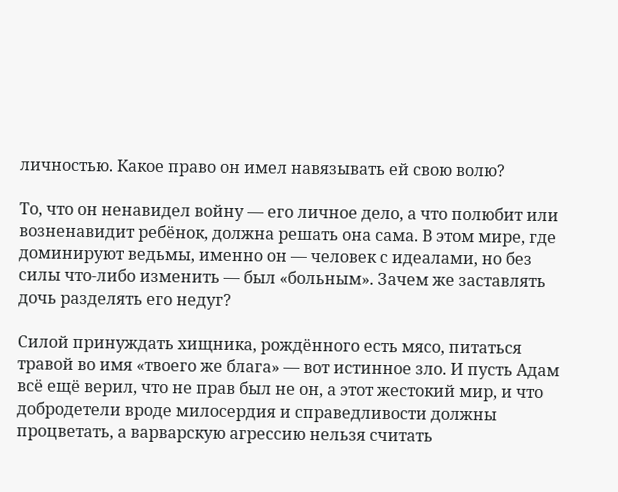личностью. Какое право он имел навязывать ей свою волю?

То, что он ненавидел войну — его личное дело, а что полюбит или возненавидит ребёнок, должна решать она сама. В этом мире, где доминируют ведьмы, именно он — человек с идеалами, но без силы что-либо изменить — был «больным». Зачем же заставлять дочь разделять его недуг?

Силой принуждать хищника, рождённого есть мясо, питаться травой во имя «твоего же блага» — вот истинное зло. И пусть Адам всё ещё верил, что не прав был не он, а этот жестокий мир, и что добродетели вроде милосердия и справедливости должны процветать, а варварскую агрессию нельзя считать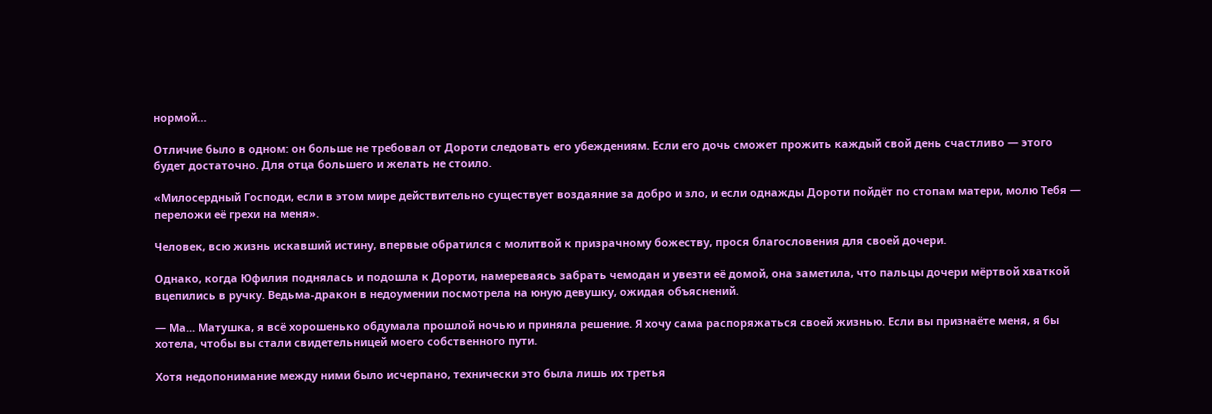нормой…

Отличие было в одном: он больше не требовал от Дороти следовать его убеждениям. Если его дочь сможет прожить каждый свой день счастливо — этого будет достаточно. Для отца большего и желать не стоило.

«Милосердный Господи, если в этом мире действительно существует воздаяние за добро и зло, и если однажды Дороти пойдёт по стопам матери, молю Тебя — переложи её грехи на меня».

Человек, всю жизнь искавший истину, впервые обратился с молитвой к призрачному божеству, прося благословения для своей дочери.

Однако, когда Юфилия поднялась и подошла к Дороти, намереваясь забрать чемодан и увезти её домой, она заметила, что пальцы дочери мёртвой хваткой вцепились в ручку. Ведьма-дракон в недоумении посмотрела на юную девушку, ожидая объяснений.

— Ма... Матушка, я всё хорошенько обдумала прошлой ночью и приняла решение. Я хочу сама распоряжаться своей жизнью. Если вы признаёте меня, я бы хотела, чтобы вы стали свидетельницей моего собственного пути.

Хотя недопонимание между ними было исчерпано, технически это была лишь их третья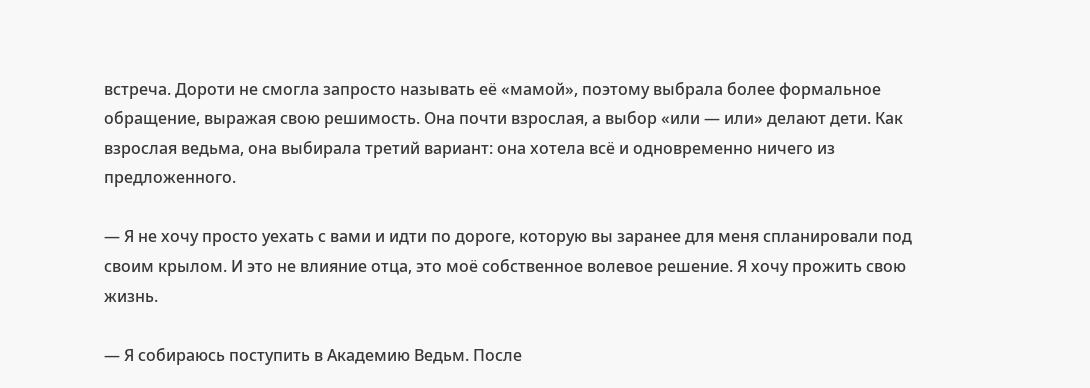встреча. Дороти не смогла запросто называть её «мамой», поэтому выбрала более формальное обращение, выражая свою решимость. Она почти взрослая, а выбор «или — или» делают дети. Как взрослая ведьма, она выбирала третий вариант: она хотела всё и одновременно ничего из предложенного.

— Я не хочу просто уехать с вами и идти по дороге, которую вы заранее для меня спланировали под своим крылом. И это не влияние отца, это моё собственное волевое решение. Я хочу прожить свою жизнь.

— Я собираюсь поступить в Академию Ведьм. После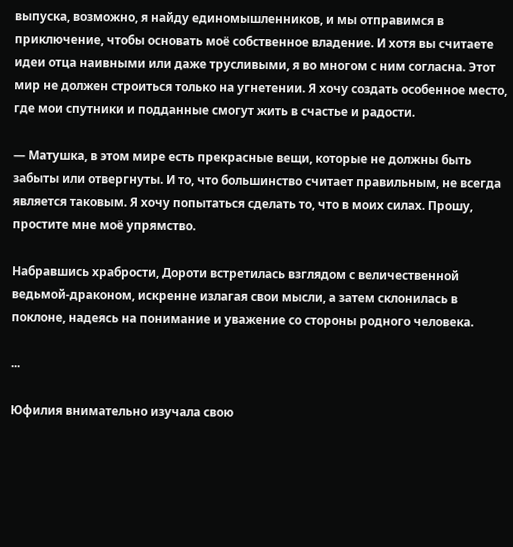выпуска, возможно, я найду единомышленников, и мы отправимся в приключение, чтобы основать моё собственное владение. И хотя вы считаете идеи отца наивными или даже трусливыми, я во многом с ним согласна. Этот мир не должен строиться только на угнетении. Я хочу создать особенное место, где мои спутники и подданные смогут жить в счастье и радости.

— Матушка, в этом мире есть прекрасные вещи, которые не должны быть забыты или отвергнуты. И то, что большинство считает правильным, не всегда является таковым. Я хочу попытаться сделать то, что в моих силах. Прошу, простите мне моё упрямство.

Набравшись храбрости, Дороти встретилась взглядом с величественной ведьмой-драконом, искренне излагая свои мысли, а затем склонилась в поклоне, надеясь на понимание и уважение со стороны родного человека.

...

Юфилия внимательно изучала свою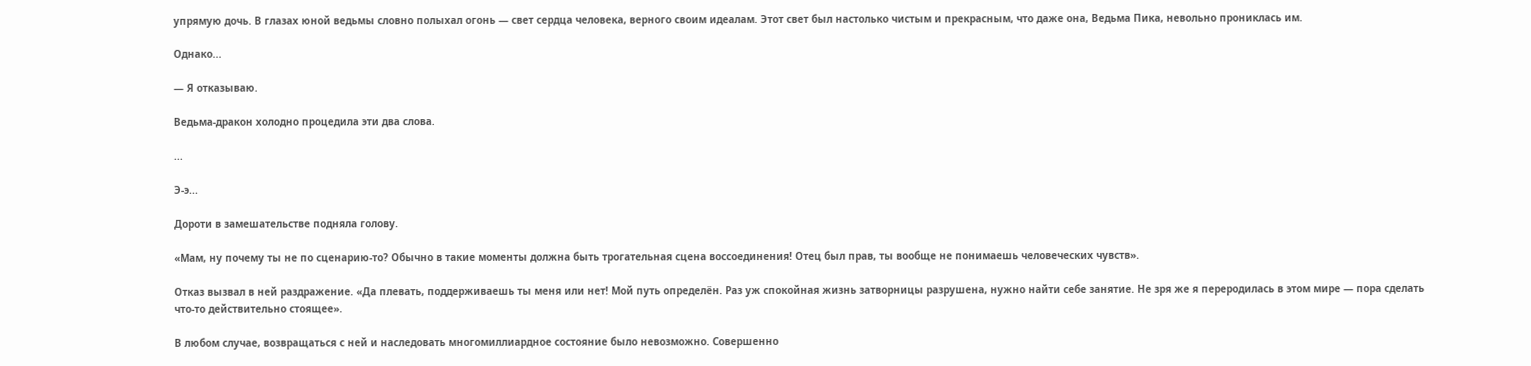упрямую дочь. В глазах юной ведьмы словно полыхал огонь — свет сердца человека, верного своим идеалам. Этот свет был настолько чистым и прекрасным, что даже она, Ведьма Пика, невольно прониклась им.

Однако...

— Я отказываю.

Ведьма-дракон холодно процедила эти два слова.

...

Э-э...

Дороти в замешательстве подняла голову.

«Мам, ну почему ты не по сценарию-то? Обычно в такие моменты должна быть трогательная сцена воссоединения! Отец был прав, ты вообще не понимаешь человеческих чувств».

Отказ вызвал в ней раздражение. «Да плевать, поддерживаешь ты меня или нет! Мой путь определён. Раз уж спокойная жизнь затворницы разрушена, нужно найти себе занятие. Не зря же я переродилась в этом мире — пора сделать что-то действительно стоящее».

В любом случае, возвращаться с ней и наследовать многомиллиардное состояние было невозможно. Совершенно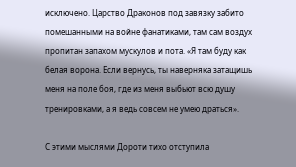исключено. Царство Драконов под завязку забито помешанными на войне фанатиками, там сам воздух пропитан запахом мускулов и пота. «Я там буду как белая ворона. Если вернусь, ты наверняка затащишь меня на поле боя, где из меня выбьют всю душу тренировками, а я ведь совсем не умею драться».

С этими мыслями Дороти тихо отступила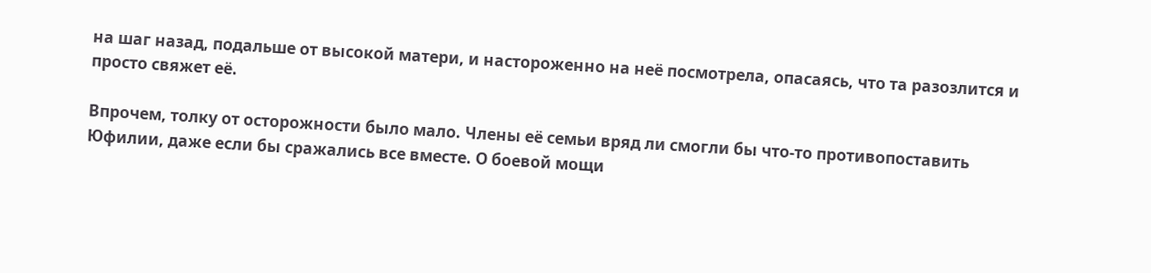на шаг назад, подальше от высокой матери, и настороженно на неё посмотрела, опасаясь, что та разозлится и просто свяжет её.

Впрочем, толку от осторожности было мало. Члены её семьи вряд ли смогли бы что-то противопоставить Юфилии, даже если бы сражались все вместе. О боевой мощи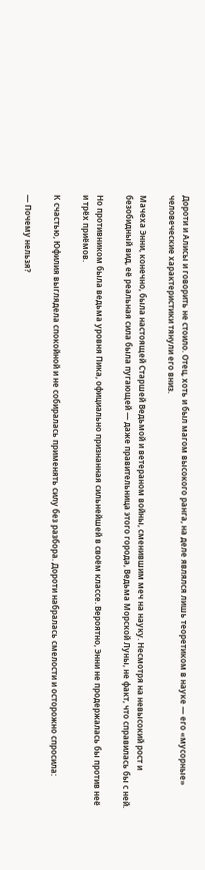Дороти и Алисы и говорить не стоило. Отец, хоть и был магом высокого ранга, на деле являлся лишь теоретиком в науке — его «мусорные» человеческие характеристики тянули его вниз.

Мачеха Энни, конечно, была настоящей Старшей Ведьмой и ветераном войны, сменившим меч на науку. Несмотря на невысокий рост и безобидный вид, её реальная сила была пугающей — даже правительница этого города, Ведьма Морской Луны, не факт, что справилась бы с ней.

Но противником была ведьма уровня Пика, официально признанная сильнейшей в своём классе. Вероятно, Энни не продержалась бы против неё и трёх приёмов.

К счастью, Юфилия выглядела спокойной и не собиралась применять силу без разбора. Дороти набралась смелости и осторожно спросила:

— Почему нельзя?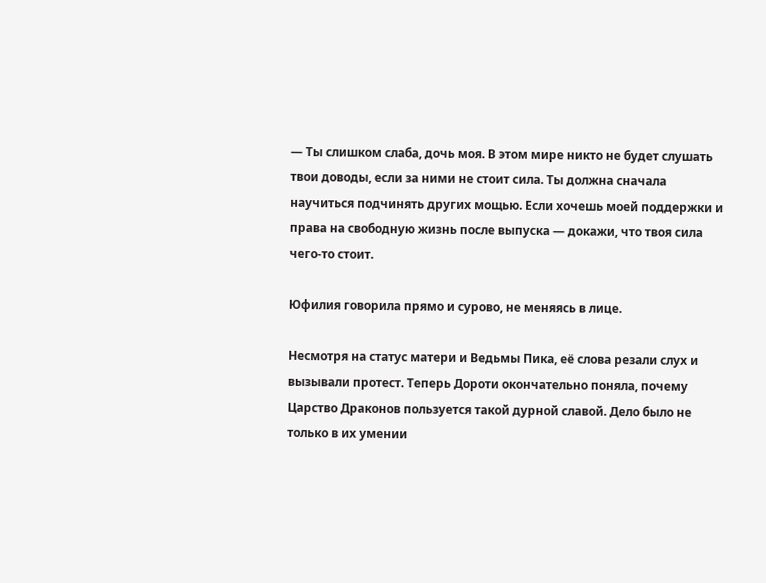— Ты слишком слаба, дочь моя. В этом мире никто не будет слушать твои доводы, если за ними не стоит сила. Ты должна сначала научиться подчинять других мощью. Если хочешь моей поддержки и права на свободную жизнь после выпуска — докажи, что твоя сила чего-то стоит.

Юфилия говорила прямо и сурово, не меняясь в лице.

Несмотря на статус матери и Ведьмы Пика, её слова резали слух и вызывали протест. Теперь Дороти окончательно поняла, почему Царство Драконов пользуется такой дурной славой. Дело было не только в их умении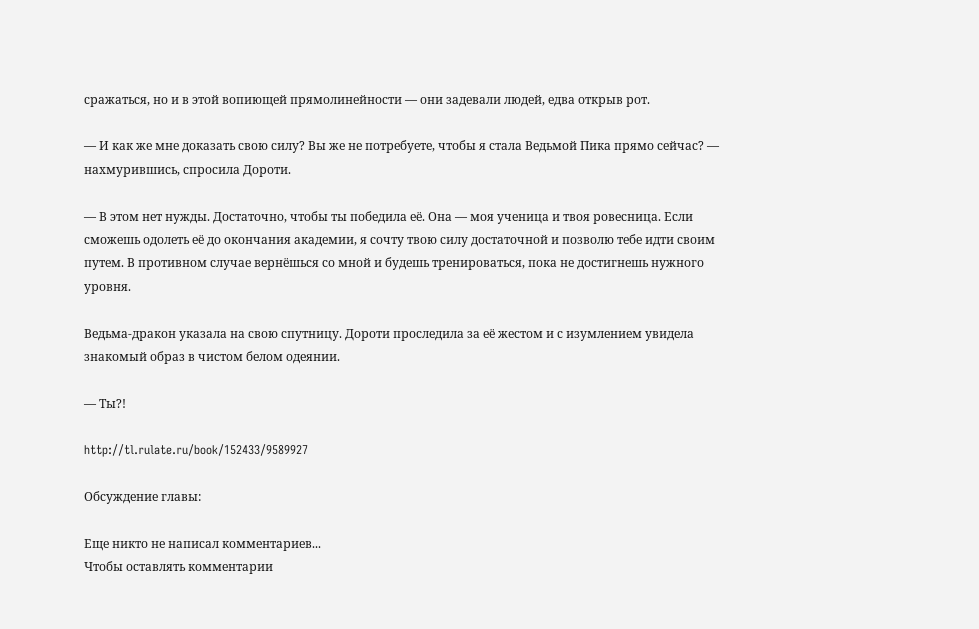сражаться, но и в этой вопиющей прямолинейности — они задевали людей, едва открыв рот.

— И как же мне доказать свою силу? Вы же не потребуете, чтобы я стала Ведьмой Пика прямо сейчас? — нахмурившись, спросила Дороти.

— В этом нет нужды. Достаточно, чтобы ты победила её. Она — моя ученица и твоя ровесница. Если сможешь одолеть её до окончания академии, я сочту твою силу достаточной и позволю тебе идти своим путем. В противном случае вернёшься со мной и будешь тренироваться, пока не достигнешь нужного уровня.

Ведьма-дракон указала на свою спутницу. Дороти проследила за её жестом и с изумлением увидела знакомый образ в чистом белом одеянии.

— Ты?!

http://tl.rulate.ru/book/152433/9589927

Обсуждение главы:

Еще никто не написал комментариев...
Чтобы оставлять комментарии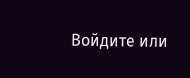Войдите или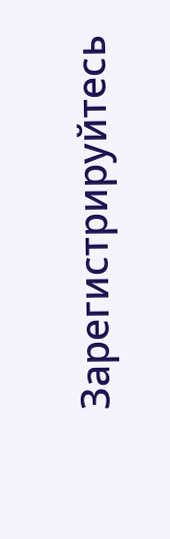Зарегистрируйтесь